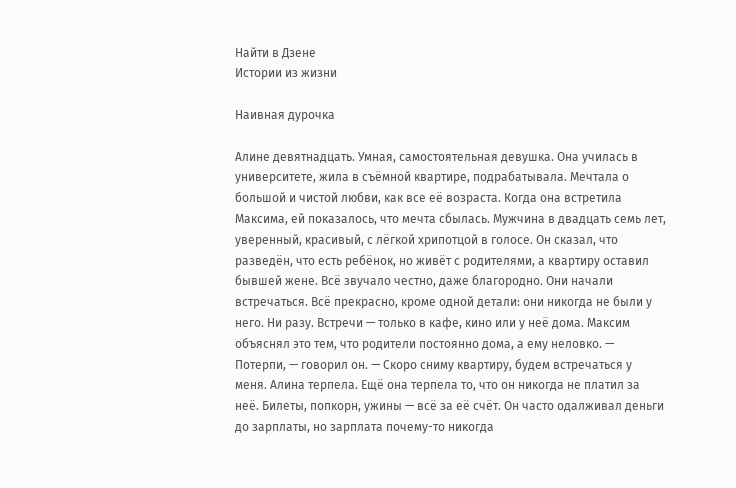Найти в Дзене
Истории из жизни

Наивная дурочка

Алине девятнадцать. Умная, самостоятельная девушка. Она училась в университете, жила в съёмной квартире, подрабатывала. Мечтала о большой и чистой любви, как все её возраста. Когда она встретила Максима, ей показалось, что мечта сбылась. Мужчина в двадцать семь лет, уверенный, красивый, с лёгкой хрипотцой в голосе. Он сказал, что разведён, что есть ребёнок, но живёт с родителями, а квартиру оставил бывшей жене. Всё звучало честно, даже благородно. Они начали встречаться. Всё прекрасно, кроме одной детали: они никогда не были у него. Ни разу. Встречи — только в кафе, кино или у неё дома. Максим объяснял это тем, что родители постоянно дома, а ему неловко. — Потерпи, — говорил он. — Скоро сниму квартиру, будем встречаться у меня. Алина терпела. Ещё она терпела то, что он никогда не платил за неё. Билеты, попкорн, ужины — всё за её счёт. Он часто одалживал деньги до зарплаты, но зарплата почему-то никогда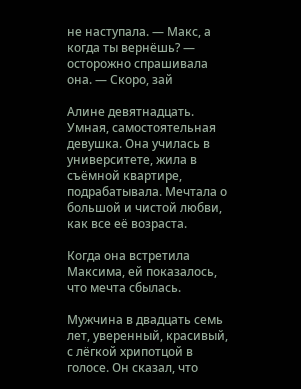не наступала. — Макс, а когда ты вернёшь? — осторожно спрашивала она. — Скоро, зай

Алине девятнадцать. Умная, самостоятельная девушка. Она училась в университете, жила в съёмной квартире, подрабатывала. Мечтала о большой и чистой любви, как все её возраста.

Когда она встретила Максима, ей показалось, что мечта сбылась.

Мужчина в двадцать семь лет, уверенный, красивый, с лёгкой хрипотцой в голосе. Он сказал, что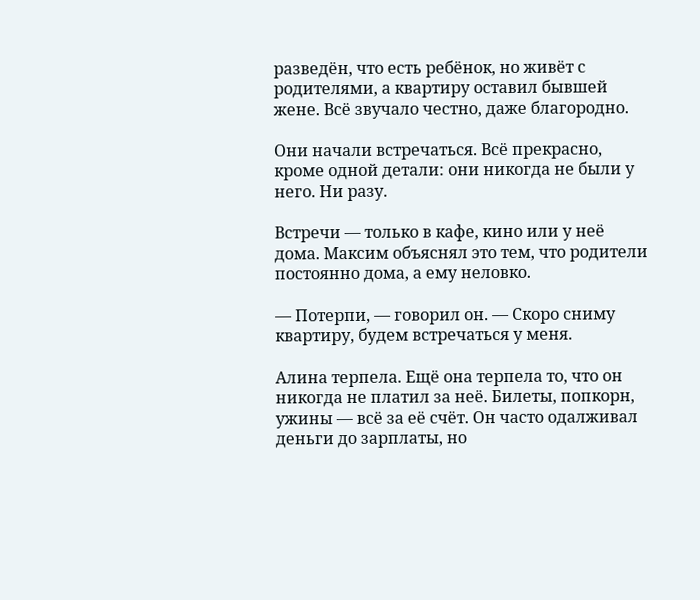разведён, что есть ребёнок, но живёт с родителями, а квартиру оставил бывшей жене. Всё звучало честно, даже благородно.

Они начали встречаться. Всё прекрасно, кроме одной детали: они никогда не были у него. Ни разу.

Встречи — только в кафе, кино или у неё дома. Максим объяснял это тем, что родители постоянно дома, а ему неловко.

— Потерпи, — говорил он. — Скоро сниму квартиру, будем встречаться у меня.

Алина терпела. Ещё она терпела то, что он никогда не платил за неё. Билеты, попкорн, ужины — всё за её счёт. Он часто одалживал деньги до зарплаты, но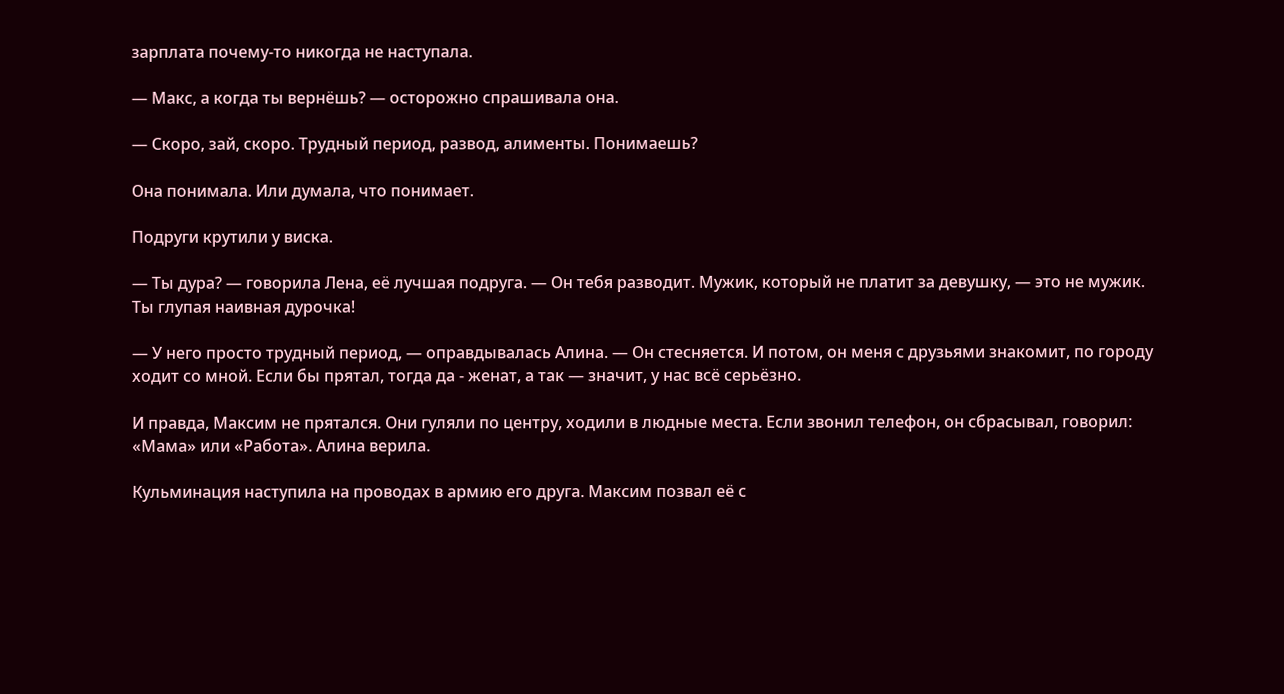зарплата почему-то никогда не наступала.

— Макс, а когда ты вернёшь? — осторожно спрашивала она.

— Скоро, зай, скоро. Трудный период, развод, алименты. Понимаешь?

Она понимала. Или думала, что понимает.

Подруги крутили у виска.

— Ты дура? — говорила Лена, её лучшая подруга. — Он тебя разводит. Мужик, который не платит за девушку, — это не мужик. Ты глупая наивная дурочка!

— У него просто трудный период, — оправдывалась Алина. — Он стесняется. И потом, он меня с друзьями знакомит, по городу ходит со мной. Если бы прятал, тогда да - женат, а так — значит, у нас всё серьёзно.

И правда, Максим не прятался. Они гуляли по центру, ходили в людные места. Если звонил телефон, он сбрасывал, говорил: «Мама» или «Работа». Алина верила.

Кульминация наступила на проводах в армию его друга. Максим позвал её с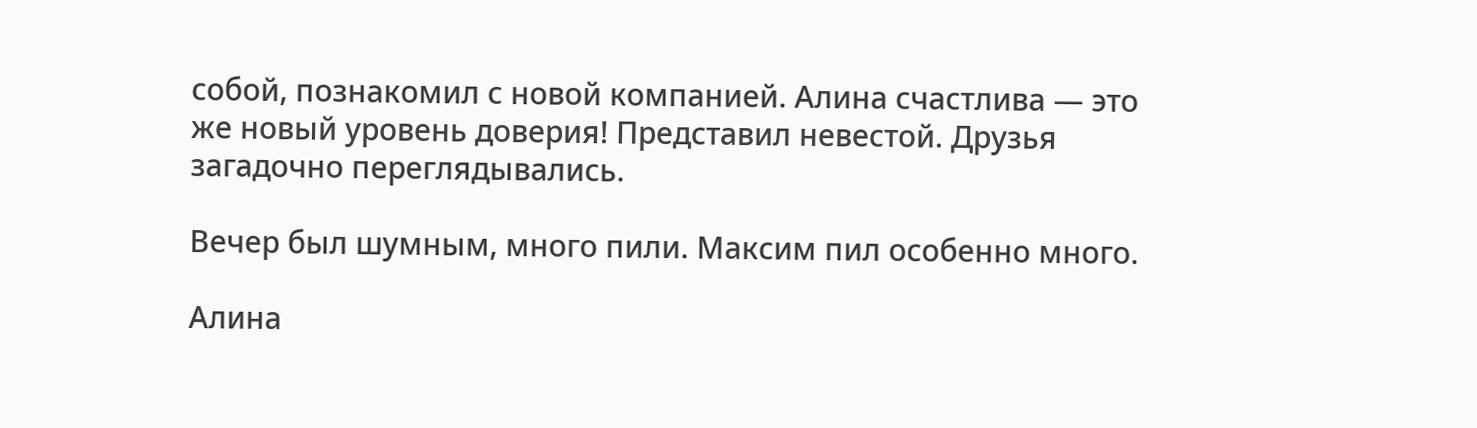собой, познакомил с новой компанией. Алина счастлива — это же новый уровень доверия! Представил невестой. Друзья загадочно переглядывались.

Вечер был шумным, много пили. Максим пил особенно много.

Алина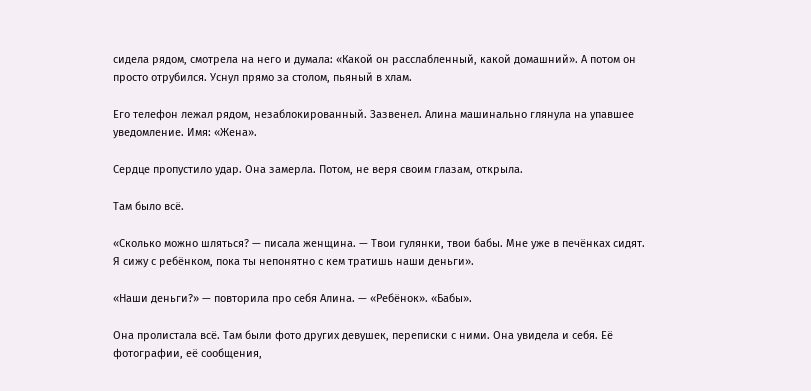сидела рядом, смотрела на него и думала: «Какой он расслабленный, какой домашний». А потом он просто отрубился. Уснул прямо за столом, пьяный в хлам.

Его телефон лежал рядом, незаблокированный. Зазвенел. Алина машинально глянула на упавшее уведомление. Имя: «Жена».

Сердце пропустило удар. Она замерла. Потом, не веря своим глазам, открыла.

Там было всё.

«Сколько можно шляться? — писала женщина. — Твои гулянки, твои бабы. Мне уже в печёнках сидят. Я сижу с ребёнком, пока ты непонятно с кем тратишь наши деньги».

«Наши деньги?» — повторила про себя Алина. — «Ребёнок». «Бабы».

Она пролистала всё. Там были фото других девушек, переписки с ними. Она увидела и себя. Её фотографии, её сообщения,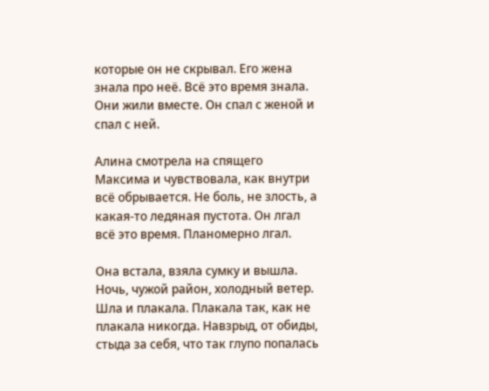которые он не скрывал. Его жена знала про неё. Всё это время знала. Они жили вместе. Он спал с женой и спал с ней.

Алина смотрела на спящего Максима и чувствовала, как внутри всё обрывается. Не боль, не злость, а какая-то ледяная пустота. Он лгал всё это время. Планомерно лгал.

Она встала, взяла сумку и вышла. Ночь, чужой район, холодный ветер. Шла и плакала. Плакала так, как не плакала никогда. Навзрыд, от обиды, стыда за себя, что так глупо попалась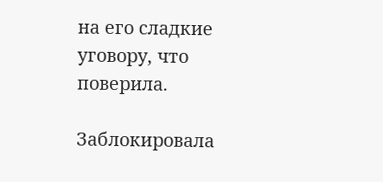на его сладкие уговору, что поверила.

Заблокировала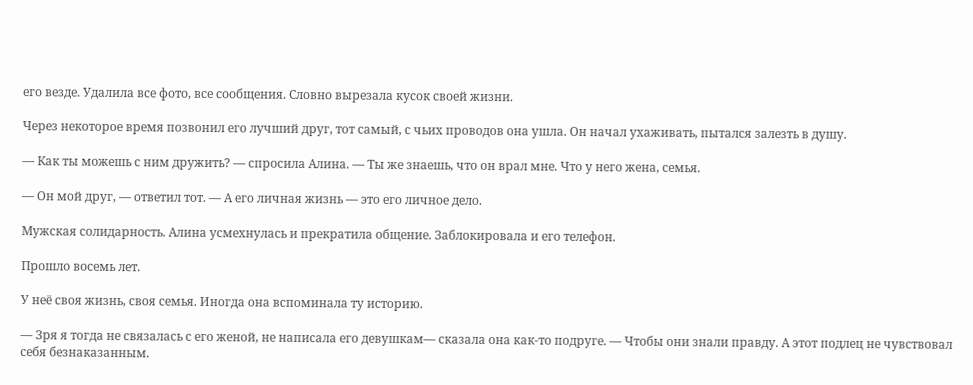его везде. Удалила все фото, все сообщения. Словно вырезала кусок своей жизни.

Через некоторое время позвонил его лучший друг, тот самый, с чьих проводов она ушла. Он начал ухаживать, пытался залезть в душу.

— Как ты можешь с ним дружить? — спросила Алина. — Ты же знаешь, что он врал мне. Что у него жена, семья.

— Он мой друг, — ответил тот. — А его личная жизнь — это его личное дело.

Мужская солидарность. Алина усмехнулась и прекратила общение. Заблокировала и его телефон.

Прошло восемь лет.

У неё своя жизнь, своя семья. Иногда она вспоминала ту историю.

— Зря я тогда не связалась с его женой, не написала его девушкам— сказала она как-то подруге. — Чтобы они знали правду. А этот подлец не чувствовал себя безнаказанным.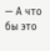— А что бы это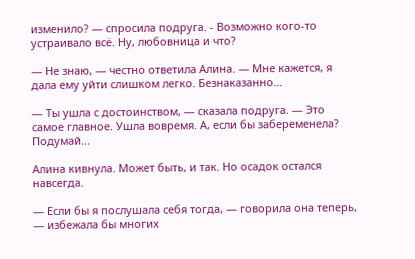изменило? — спросила подруга. - Возможно кого-то устраивало всё. Ну, любовница и что?

— Не знаю, — честно ответила Алина. — Мне кажется, я дала ему уйти слишком легко. Безнаказанно...

— Ты ушла с достоинством, — сказала подруга. — Это самое главное. Ушла вовремя. А, если бы забеременела? Подумай...

Алина кивнула. Может быть, и так. Но осадок остался навсегда.

— Если бы я послушала себя тогда, — говорила она теперь, — избежала бы многих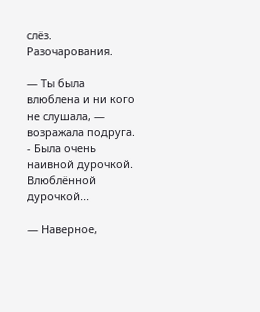слёз. Разочарования.

— Ты была влюблена и ни кого не слушала, — возражала подруга. - Была очень наивной дурочкой. Влюблённой дурочкой...

— Наверное,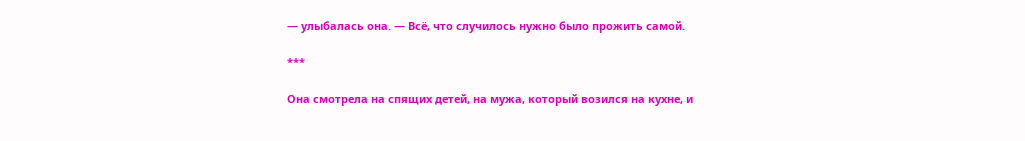— улыбалась она. — Всё, что случилось нужно было прожить самой.

***

Она смотрела на спящих детей, на мужа, который возился на кухне, и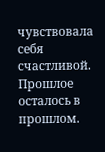чувствовала себя счастливой. Прошлое осталось в прошлом.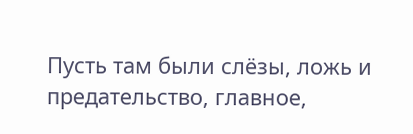Пусть там были слёзы, ложь и предательство, главное,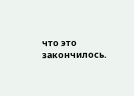что это закончилось.